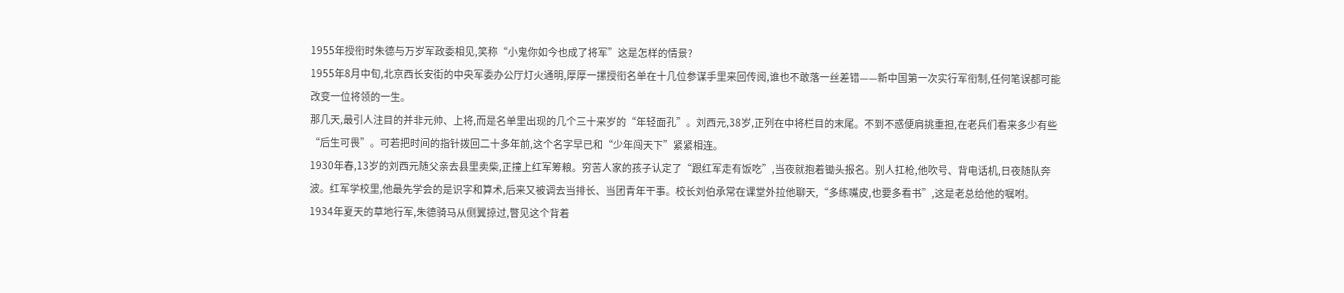1955年授衔时朱德与万岁军政委相见,笑称“小鬼你如今也成了将军”这是怎样的情景?
1955年8月中旬,北京西长安街的中央军委办公厅灯火通明,厚厚一摞授衔名单在十几位参谋手里来回传阅,谁也不敢落一丝差错——新中国第一次实行军衔制,任何笔误都可能改变一位将领的一生。
那几天,最引人注目的并非元帅、上将,而是名单里出现的几个三十来岁的“年轻面孔”。刘西元,38岁,正列在中将栏目的末尾。不到不惑便肩挑重担,在老兵们看来多少有些“后生可畏”。可若把时间的指针拨回二十多年前,这个名字早已和“少年闯天下”紧紧相连。
1930年春,13岁的刘西元随父亲去县里卖柴,正撞上红军筹粮。穷苦人家的孩子认定了“跟红军走有饭吃”,当夜就抱着锄头报名。别人扛枪,他吹号、背电话机,日夜随队奔波。红军学校里,他最先学会的是识字和算术,后来又被调去当排长、当团青年干事。校长刘伯承常在课堂外拉他聊天,“多练嘴皮,也要多看书”,这是老总给他的嘱咐。
1934年夏天的草地行军,朱德骑马从侧翼掠过,瞥见这个背着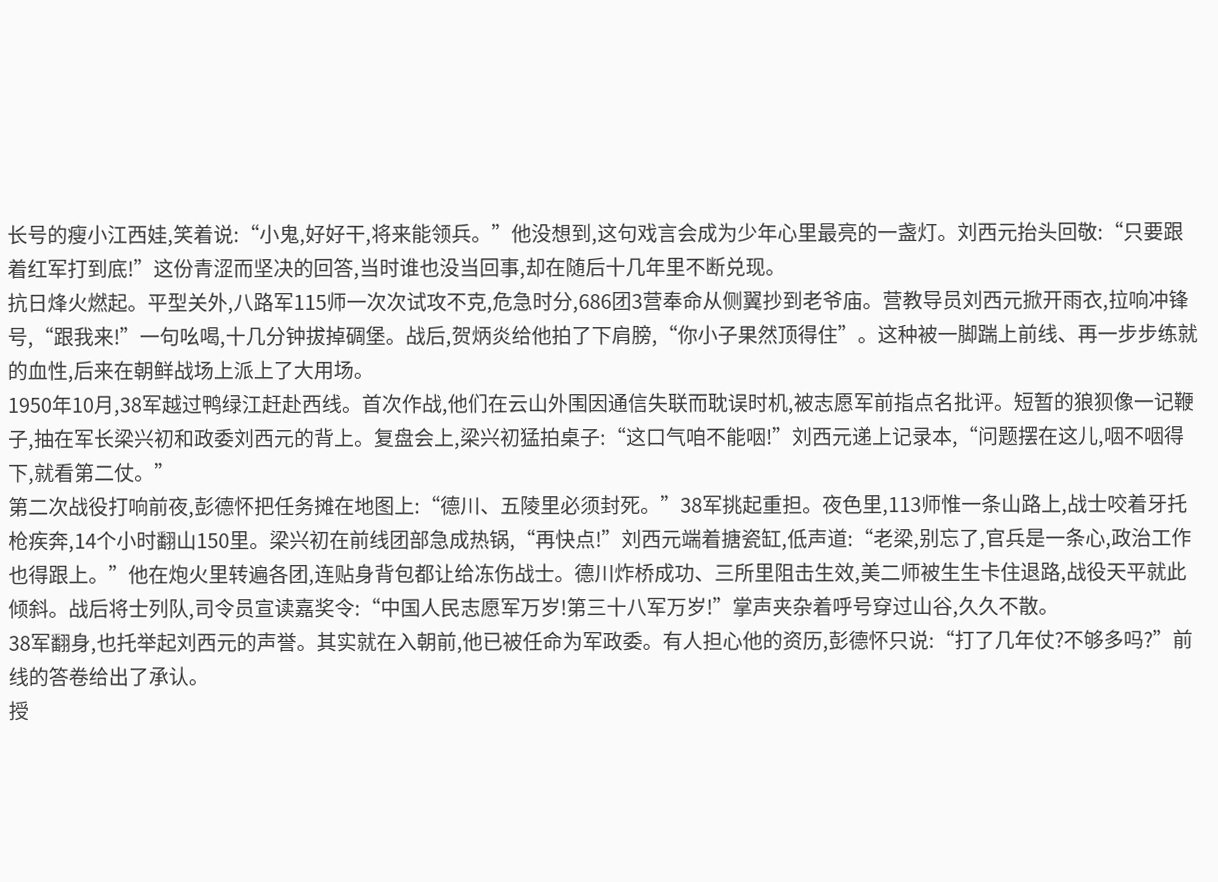长号的瘦小江西娃,笑着说:“小鬼,好好干,将来能领兵。”他没想到,这句戏言会成为少年心里最亮的一盏灯。刘西元抬头回敬:“只要跟着红军打到底!”这份青涩而坚决的回答,当时谁也没当回事,却在随后十几年里不断兑现。
抗日烽火燃起。平型关外,八路军115师一次次试攻不克,危急时分,686团3营奉命从侧翼抄到老爷庙。营教导员刘西元掀开雨衣,拉响冲锋号,“跟我来!”一句吆喝,十几分钟拔掉碉堡。战后,贺炳炎给他拍了下肩膀,“你小子果然顶得住”。这种被一脚踹上前线、再一步步练就的血性,后来在朝鲜战场上派上了大用场。
1950年10月,38军越过鸭绿江赶赴西线。首次作战,他们在云山外围因通信失联而耽误时机,被志愿军前指点名批评。短暂的狼狈像一记鞭子,抽在军长梁兴初和政委刘西元的背上。复盘会上,梁兴初猛拍桌子:“这口气咱不能咽!”刘西元递上记录本,“问题摆在这儿,咽不咽得下,就看第二仗。”
第二次战役打响前夜,彭德怀把任务摊在地图上:“德川、五陵里必须封死。”38军挑起重担。夜色里,113师惟一条山路上,战士咬着牙托枪疾奔,14个小时翻山150里。梁兴初在前线团部急成热锅,“再快点!”刘西元端着搪瓷缸,低声道:“老梁,别忘了,官兵是一条心,政治工作也得跟上。”他在炮火里转遍各团,连贴身背包都让给冻伤战士。德川炸桥成功、三所里阻击生效,美二师被生生卡住退路,战役天平就此倾斜。战后将士列队,司令员宣读嘉奖令:“中国人民志愿军万岁!第三十八军万岁!”掌声夹杂着呼号穿过山谷,久久不散。
38军翻身,也托举起刘西元的声誉。其实就在入朝前,他已被任命为军政委。有人担心他的资历,彭德怀只说:“打了几年仗?不够多吗?”前线的答卷给出了承认。
授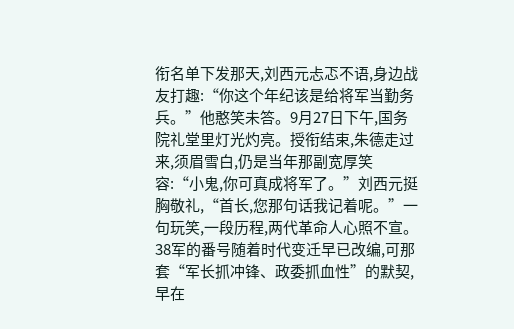衔名单下发那天,刘西元忐忑不语,身边战友打趣:“你这个年纪该是给将军当勤务兵。”他憨笑未答。9月27日下午,国务院礼堂里灯光灼亮。授衔结束,朱德走过来,须眉雪白,仍是当年那副宽厚笑容:“小鬼,你可真成将军了。”刘西元挺胸敬礼,“首长,您那句话我记着呢。”一句玩笑,一段历程,两代革命人心照不宣。
38军的番号随着时代变迁早已改编,可那套“军长抓冲锋、政委抓血性”的默契,早在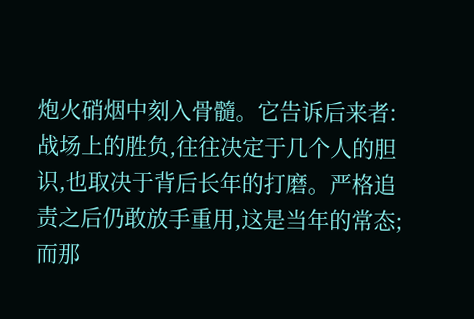炮火硝烟中刻入骨髓。它告诉后来者:战场上的胜负,往往决定于几个人的胆识,也取决于背后长年的打磨。严格追责之后仍敢放手重用,这是当年的常态;而那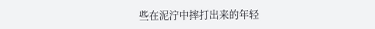些在泥泞中摔打出来的年轻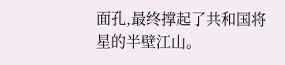面孔,最终撑起了共和国将星的半壁江山。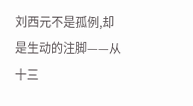刘西元不是孤例,却是生动的注脚——从十三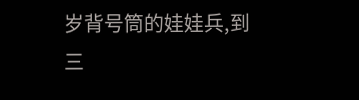岁背号筒的娃娃兵,到三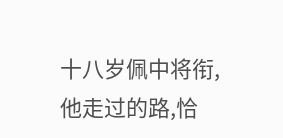十八岁佩中将衔,他走过的路,恰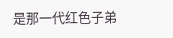是那一代红色子弟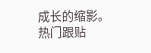成长的缩影。
热门跟贴